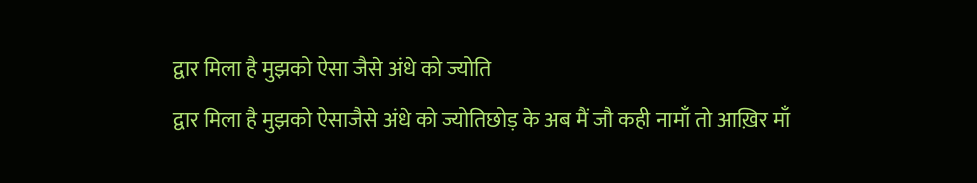द्वार मिला है मुझको ऐसा जैसे अंधे को ज्योति
द्वार मिला है मुझको ऐसाजैसे अंधे को ज्योतिछोड़ के अब मैं जौ कही नामाँ तो आख़िर माँ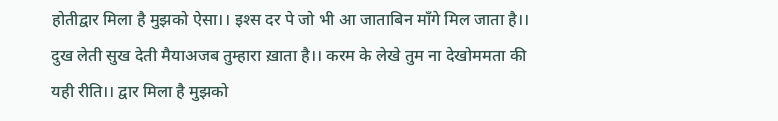होतीद्वार मिला है मुझको ऐसा।। इश्स दर पे जो भी आ जाताबिन माँगे मिल जाता है।। दुख लेती सुख देती मैयाअजब तुम्हारा ख़ाता है।। करम के लेखे तुम ना देखोममता की यही रीति।। द्वार मिला है मुझको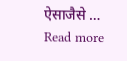ऐसाजैसे … Read more